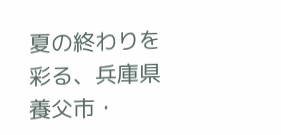夏の終わりを彩る、兵庫県養父市・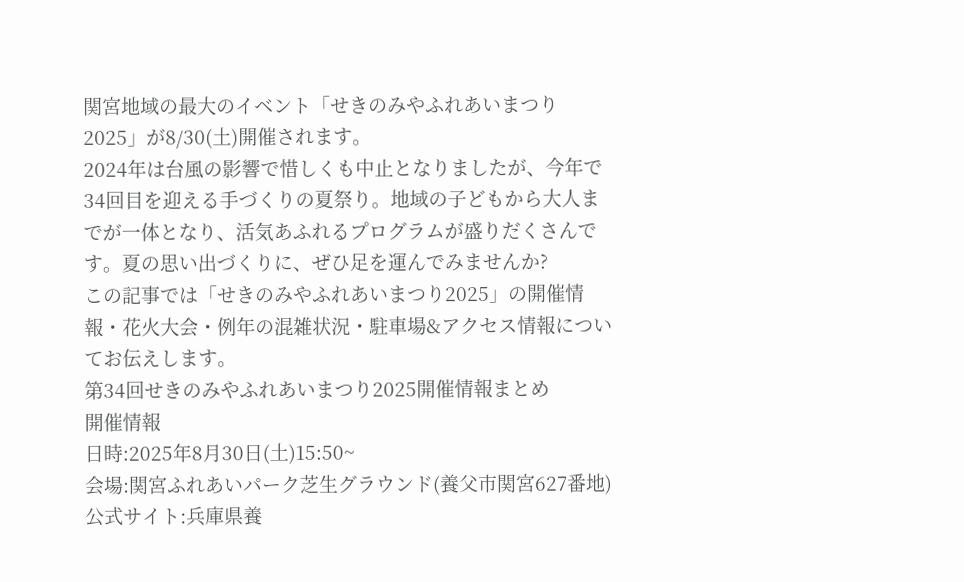関宮地域の最大のイベント「せきのみやふれあいまつり2025」が8/30(土)開催されます。
2024年は台風の影響で惜しくも中止となりましたが、今年で34回目を迎える手づくりの夏祭り。地域の子どもから大人までが一体となり、活気あふれるプログラムが盛りだくさんです。夏の思い出づくりに、ぜひ足を運んでみませんか?
この記事では「せきのみやふれあいまつり2025」の開催情報・花火大会・例年の混雑状況・駐車場&アクセス情報についてお伝えします。
第34回せきのみやふれあいまつり2025開催情報まとめ
開催情報
日時:2025年8月30日(土)15:50~
会場:関宮ふれあいパーク芝生グラウンド(養父市関宮627番地)
公式サイト:兵庫県養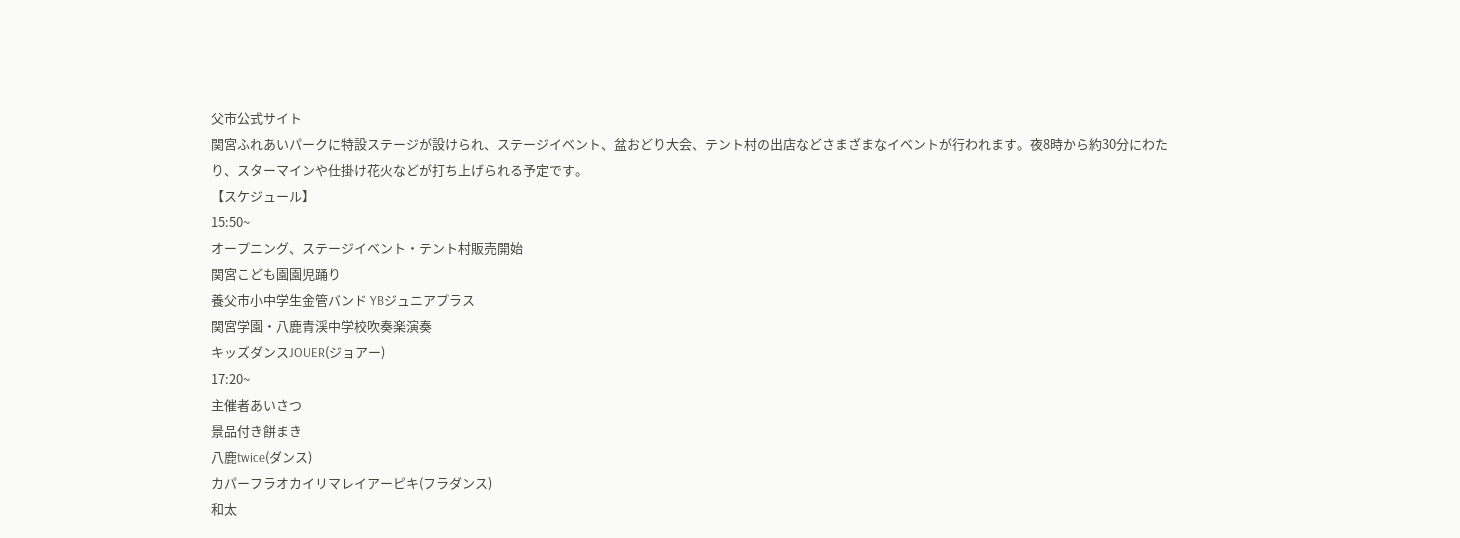父市公式サイト
関宮ふれあいパークに特設ステージが設けられ、ステージイベント、盆おどり大会、テント村の出店などさまざまなイベントが行われます。夜8時から約30分にわたり、スターマインや仕掛け花火などが打ち上げられる予定です。
【スケジュール】
15:50~
オープニング、ステージイベント・テント村販売開始
関宮こども園園児踊り
養父市小中学生金管バンド YBジュニアプラス
関宮学園・八鹿青渓中学校吹奏楽演奏
キッズダンスJOUER(ジョアー)
17:20~
主催者あいさつ
景品付き餅まき
八鹿twice(ダンス)
カパーフラオカイリマレイアーピキ(フラダンス)
和太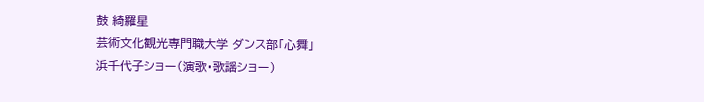鼓 綺羅星
芸術文化観光専門職大学 ダンス部「心舞」
浜千代子ショー(演歌・歌謡ショー)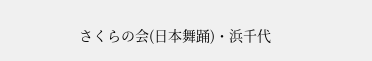さくらの会(日本舞踊)・浜千代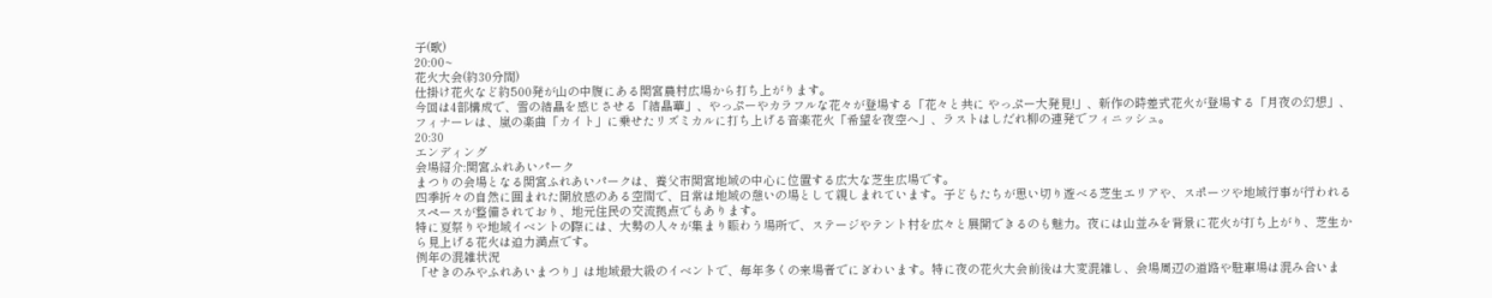子(歌)
20:00~
花火大会(約30分間)
仕掛け花火など約500発が山の中腹にある関宮農村広場から打ち上がります。
今回は4部構成で、雪の結晶を感じさせる「結晶華」、やっぷーやカラフルな花々が登場する「花々と共に やっぷー大発見!」、新作の時差式花火が登場する「月夜の幻想」、フィナーレは、嵐の楽曲「カイト」に乗せたリズミカルに打ち上げる音楽花火「希望を夜空へ」、ラストはしだれ柳の連発でフィニッシュ。
20:30
エンディング
会場紹介:関宮ふれあいパーク
まつりの会場となる関宮ふれあいパークは、養父市関宮地域の中心に位置する広大な芝生広場です。
四季折々の自然に囲まれた開放感のある空間で、日常は地域の憩いの場として親しまれています。子どもたちが思い切り遊べる芝生エリアや、スポーツや地域行事が行われるスペースが整備されており、地元住民の交流拠点でもあります。
特に夏祭りや地域イベントの際には、大勢の人々が集まり賑わう場所で、ステージやテント村を広々と展開できるのも魅力。夜には山並みを背景に花火が打ち上がり、芝生から見上げる花火は迫力満点です。
例年の混雑状況
「せきのみやふれあいまつり」は地域最大級のイベントで、毎年多くの来場者でにぎわいます。特に夜の花火大会前後は大変混雑し、会場周辺の道路や駐車場は混み合いま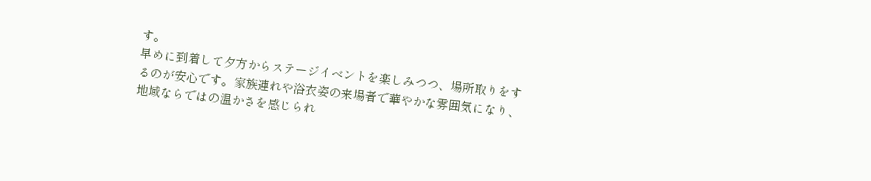す。
早めに到着して夕方からステージイベントを楽しみつつ、場所取りをするのが安心です。家族連れや浴衣姿の来場者で華やかな雰囲気になり、地域ならではの温かさを感じられ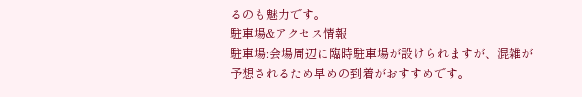るのも魅力です。
駐車場&アクセス情報
駐車場:会場周辺に臨時駐車場が設けられますが、混雑が予想されるため早めの到着がおすすめです。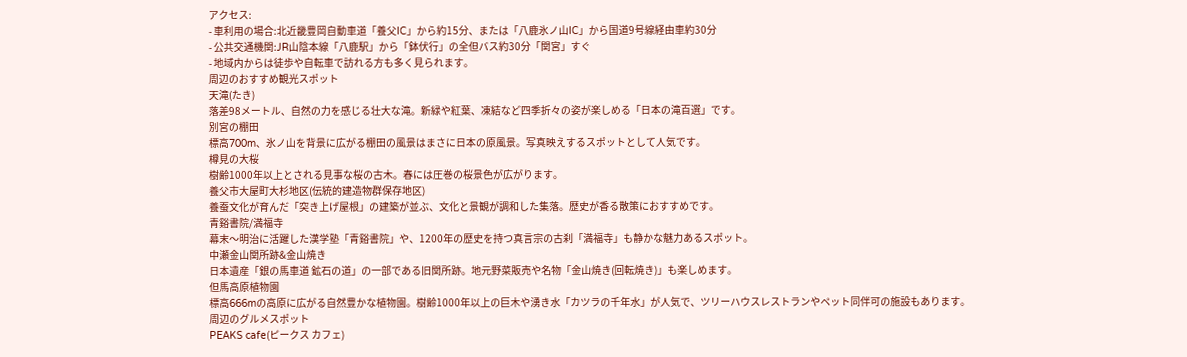アクセス:
- 車利用の場合:北近畿豊岡自動車道「養父IC」から約15分、または「八鹿氷ノ山IC」から国道9号線経由車約30分
- 公共交通機関:JR山陰本線「八鹿駅」から「鉢伏行」の全但バス約30分「関宮」すぐ
- 地域内からは徒歩や自転車で訪れる方も多く見られます。
周辺のおすすめ観光スポット
天滝(たき)
落差98メートル、自然の力を感じる壮大な滝。新緑や紅葉、凍結など四季折々の姿が楽しめる「日本の滝百選」です。
別宮の棚田
標高700m、氷ノ山を背景に広がる棚田の風景はまさに日本の原風景。写真映えするスポットとして人気です。
樽見の大桜
樹齢1000年以上とされる見事な桜の古木。春には圧巻の桜景色が広がります。
養父市大屋町大杉地区(伝統的建造物群保存地区)
養蚕文化が育んだ「突き上げ屋根」の建築が並ぶ、文化と景観が調和した集落。歴史が香る散策におすすめです。
青谿書院/満福寺
幕末〜明治に活躍した漢学塾「青谿書院」や、1200年の歴史を持つ真言宗の古刹「満福寺」も静かな魅力あるスポット。
中瀬金山関所跡&金山焼き
日本遺産「銀の馬車道 鉱石の道」の一部である旧関所跡。地元野菜販売や名物「金山焼き(回転焼き)」も楽しめます。
但馬高原植物園
標高666mの高原に広がる自然豊かな植物園。樹齢1000年以上の巨木や湧き水「カツラの千年水」が人気で、ツリーハウスレストランやペット同伴可の施設もあります。
周辺のグルメスポット
PEAKS cafe(ピークス カフェ)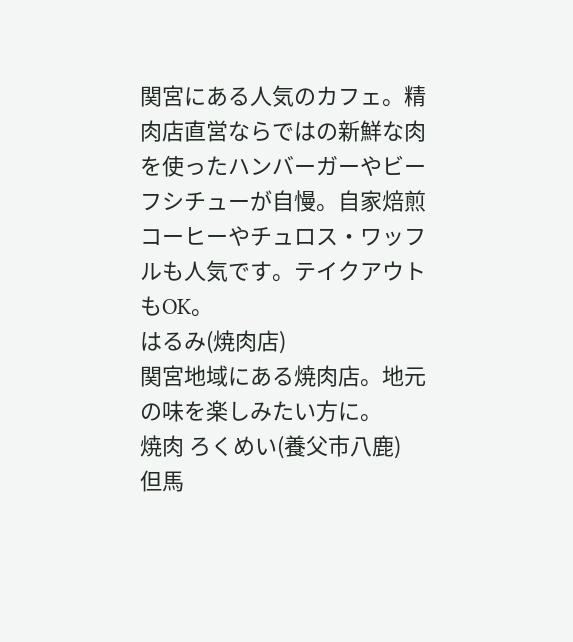関宮にある人気のカフェ。精肉店直営ならではの新鮮な肉を使ったハンバーガーやビーフシチューが自慢。自家焙煎コーヒーやチュロス・ワッフルも人気です。テイクアウトもOK。
はるみ(焼肉店)
関宮地域にある焼肉店。地元の味を楽しみたい方に。
焼肉 ろくめい(養父市八鹿)
但馬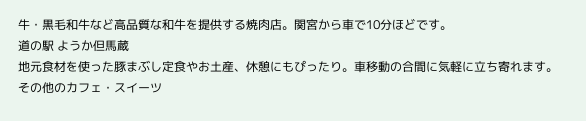牛・黒毛和牛など高品質な和牛を提供する焼肉店。関宮から車で10分ほどです。
道の駅 ようか但馬蔵
地元食材を使った豚まぶし定食やお土産、休憩にもぴったり。車移動の合間に気軽に立ち寄れます。
その他のカフェ・スイーツ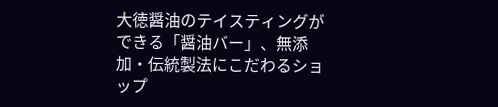大徳醤油のテイスティングができる「醤油バー」、無添加・伝統製法にこだわるショップ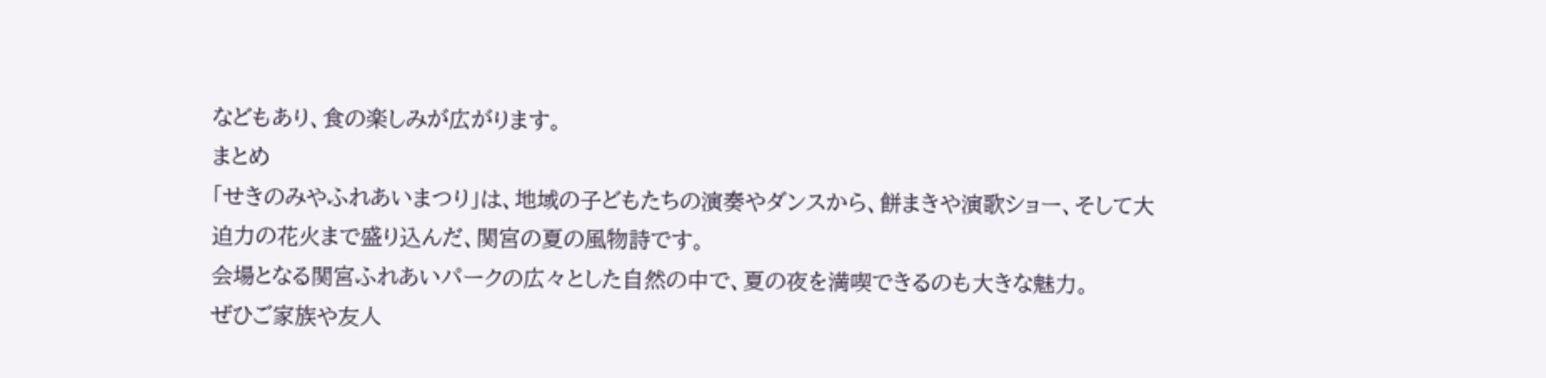などもあり、食の楽しみが広がります。
まとめ
「せきのみやふれあいまつり」は、地域の子どもたちの演奏やダンスから、餅まきや演歌ショー、そして大迫力の花火まで盛り込んだ、関宮の夏の風物詩です。
会場となる関宮ふれあいパークの広々とした自然の中で、夏の夜を満喫できるのも大きな魅力。
ぜひご家族や友人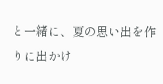と一緒に、夏の思い出を作りに出かけ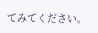てみてください。